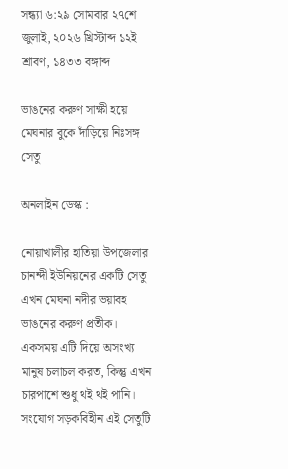সন্ধ্যা ৬:২৯ সোমবার ২৭শে জুলাই, ২০২৬ খ্রিস্টাব্দ ১২ই শ্রাবণ, ১৪৩৩ বঙ্গাব্দ

ভাঙনের করুণ সাক্ষী হয়ে মেঘনার বুকে দাঁড়িয়ে নিঃসঙ্গ সেতু

অনলাইন ডেস্ক :

নোয়াখালীর হাতিয়া উপজেলার চানন্দী ইউনিয়নের একটি সেতু এখন মেঘনা নদীর ভয়াবহ ভাঙনের করুণ প্রতীক। একসময় এটি দিয়ে অসংখ্য মানুষ চলাচল করত, কিন্তু এখন চারপাশে শুধু থই থই পানি। সংযোগ সড়কবিহীন এই সেতুটি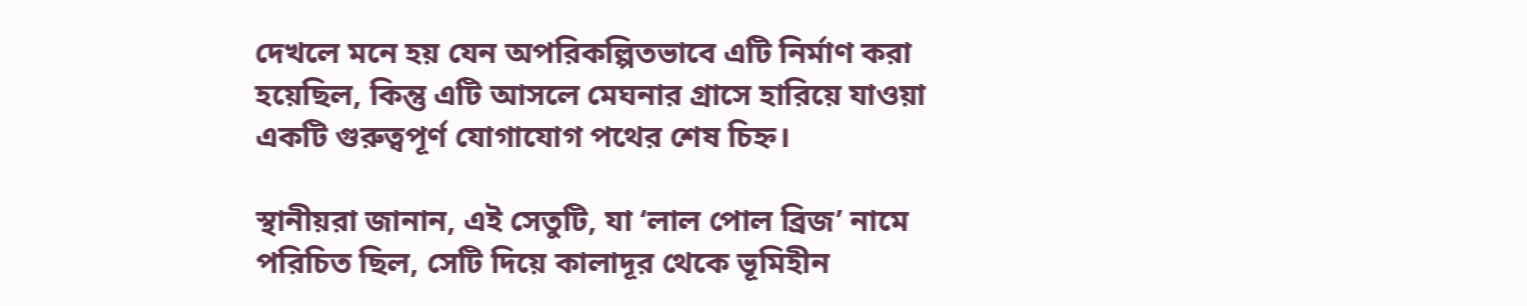দেখলে মনে হয় যেন অপরিকল্পিতভাবে এটি নির্মাণ করা হয়েছিল, কিন্তু এটি আসলে মেঘনার গ্রাসে হারিয়ে যাওয়া একটি গুরুত্বপূর্ণ যোগাযোগ পথের শেষ চিহ্ন।

স্থানীয়রা জানান, এই সেতুটি, যা ‘লাল পোল ব্রিজ’ নামে পরিচিত ছিল, সেটি দিয়ে কালাদূর থেকে ভূমিহীন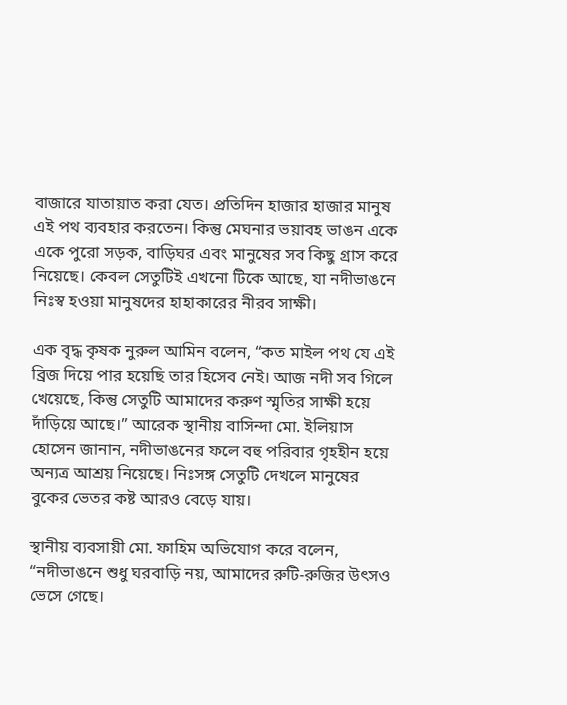বাজারে যাতায়াত করা যেত। প্রতিদিন হাজার হাজার মানুষ এই পথ ব্যবহার করতেন। কিন্তু মেঘনার ভয়াবহ ভাঙন একে একে পুরো সড়ক, বাড়িঘর এবং মানুষের সব কিছু গ্রাস করে নিয়েছে। কেবল সেতুটিই এখনো টিকে আছে, যা নদীভাঙনে নিঃস্ব হওয়া মানুষদের হাহাকারের নীরব সাক্ষী।

এক বৃদ্ধ কৃষক নুরুল আমিন বলেন, “কত মাইল পথ যে এই ব্রিজ দিয়ে পার হয়েছি তার হিসেব নেই। আজ নদী সব গিলে খেয়েছে, কিন্তু সেতুটি আমাদের করুণ স্মৃতির সাক্ষী হয়ে দাঁড়িয়ে আছে।” আরেক স্থানীয় বাসিন্দা মো. ইলিয়াস হোসেন জানান, নদীভাঙনের ফলে বহু পরিবার গৃহহীন হয়ে অন্যত্র আশ্রয় নিয়েছে। নিঃসঙ্গ সেতুটি দেখলে মানুষের বুকের ভেতর কষ্ট আরও বেড়ে যায়।

স্থানীয় ব্যবসায়ী মো. ফাহিম অভিযোগ করে বলেন, “নদীভাঙনে শুধু ঘরবাড়ি নয়, আমাদের রুটি-রুজির উৎসও ভেসে গেছে।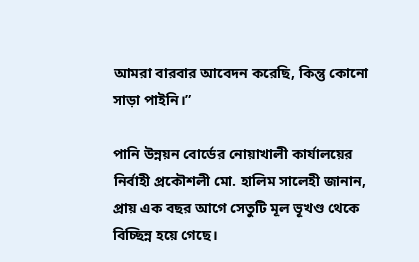আমরা বারবার আবেদন করেছি, কিন্তু কোনো সাড়া পাইনি।”

পানি উন্নয়ন বোর্ডের নোয়াখালী কার্যালয়ের নির্বাহী প্রকৌশলী মো. হালিম সালেহী জানান, প্রায় এক বছর আগে সেতুটি মূল ভূখণ্ড থেকে বিচ্ছিন্ন হয়ে গেছে।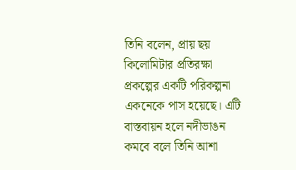তিনি বলেন, প্রায় ছয় কিলোমিটার প্রতিরক্ষা প্রকল্পের একটি পরিকল্পনা একনেকে পাস হয়েছে। এটি বাস্তবায়ন হলে নদীভাঙন কমবে বলে তিনি আশা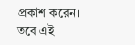প্রকাশ করেন। তবে এই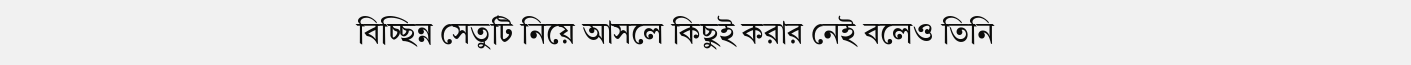বিচ্ছিন্ন সেতুটি নিয়ে আসলে কিছুই করার নেই বলেও তিনি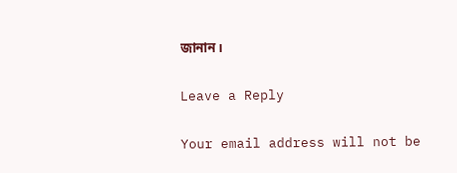জানান।

Leave a Reply

Your email address will not be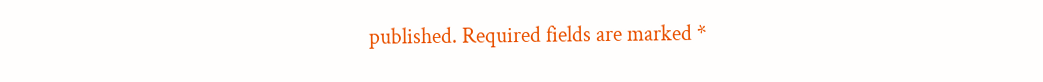published. Required fields are marked *